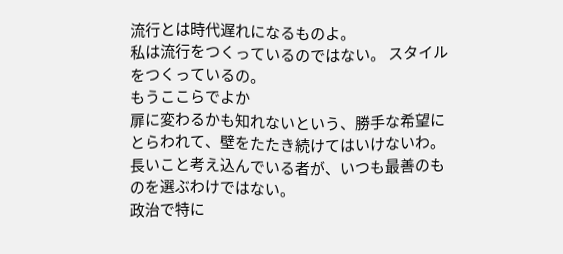流行とは時代遅れになるものよ。
私は流行をつくっているのではない。 スタイルをつくっているの。
もうここらでよか
扉に変わるかも知れないという、勝手な希望にとらわれて、壁をたたき続けてはいけないわ。
長いこと考え込んでいる者が、いつも最善のものを選ぶわけではない。
政治で特に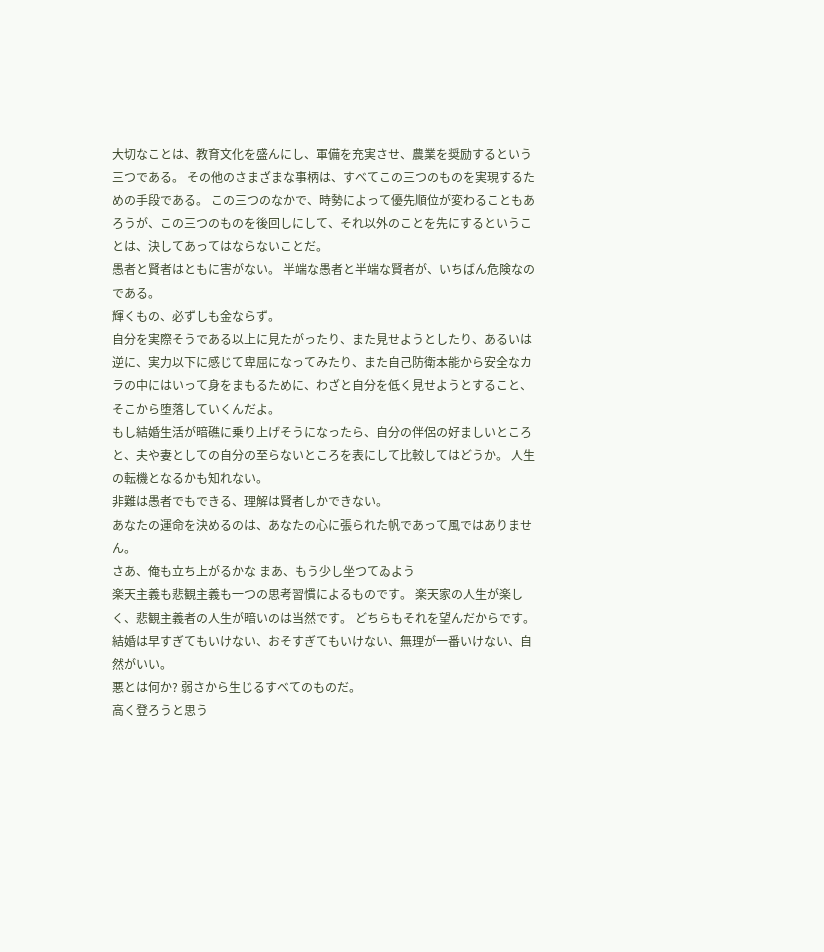大切なことは、教育文化を盛んにし、軍備を充実させ、農業を奨励するという三つである。 その他のさまざまな事柄は、すべてこの三つのものを実現するための手段である。 この三つのなかで、時勢によって優先順位が変わることもあろうが、この三つのものを後回しにして、それ以外のことを先にするということは、決してあってはならないことだ。
愚者と賢者はともに害がない。 半端な愚者と半端な賢者が、いちばん危険なのである。
輝くもの、必ずしも金ならず。
自分を実際そうである以上に見たがったり、また見せようとしたり、あるいは逆に、実力以下に感じて卑屈になってみたり、また自己防衛本能から安全なカラの中にはいって身をまもるために、わざと自分を低く見せようとすること、そこから堕落していくんだよ。
もし結婚生活が暗礁に乗り上げそうになったら、自分の伴侶の好ましいところと、夫や妻としての自分の至らないところを表にして比較してはどうか。 人生の転機となるかも知れない。
非難は愚者でもできる、理解は賢者しかできない。
あなたの運命を決めるのは、あなたの心に張られた帆であって風ではありません。
さあ、俺も立ち上がるかな まあ、もう少し坐つてゐよう
楽天主義も悲観主義も一つの思考習慣によるものです。 楽天家の人生が楽しく、悲観主義者の人生が暗いのは当然です。 どちらもそれを望んだからです。
結婚は早すぎてもいけない、おそすぎてもいけない、無理が一番いけない、自然がいい。
悪とは何か? 弱さから生じるすべてのものだ。
高く登ろうと思う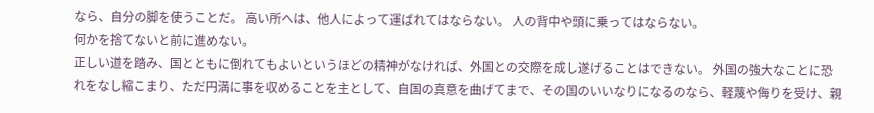なら、自分の脚を使うことだ。 高い所へは、他人によって運ばれてはならない。 人の背中や頭に乗ってはならない。
何かを捨てないと前に進めない。
正しい道を踏み、国とともに倒れてもよいというほどの精神がなければ、外国との交際を成し遂げることはできない。 外国の強大なことに恐れをなし縮こまり、ただ円満に事を収めることを主として、自国の真意を曲げてまで、その国のいいなりになるのなら、軽蔑や侮りを受け、親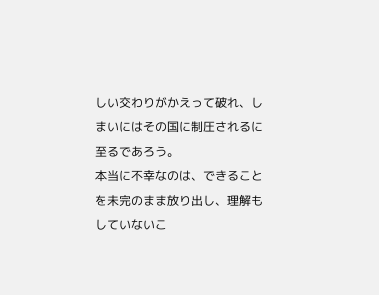しい交わりがかえって破れ、しまいにはその国に制圧されるに至るであろう。
本当に不幸なのは、できることを未完のまま放り出し、理解もしていないこ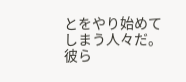とをやり始めてしまう人々だ。 彼ら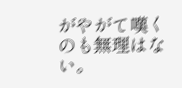がやがて嘆くのも無理はない。